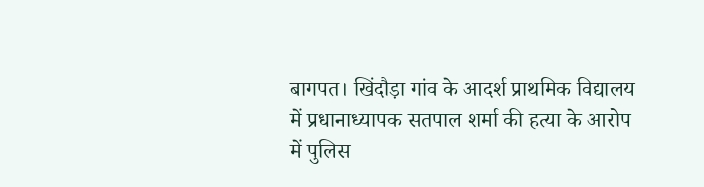बागपत। खिंदौड़ा गांव के आदर्श प्राथमिक विद्यालय में प्रधानाध्यापक सतपाल शर्मा की हत्या के आरोप में पुलिस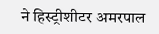ने हिस्ट्रीशीटर अमरपाल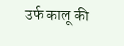उर्फ कालू की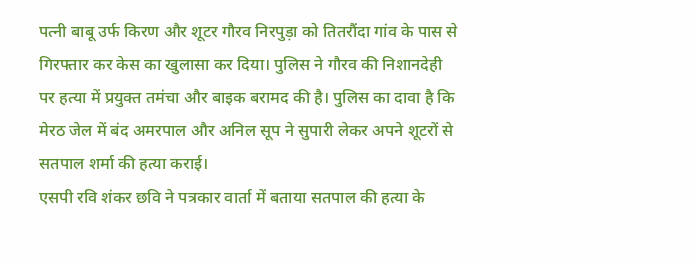पत्नी बाबू उर्फ किरण और शूटर गौरव निरपुड़ा को तितरौंदा गांव के पास से गिरफ्तार कर केस का खुलासा कर दिया। पुलिस ने गौरव की निशानदेही पर हत्या में प्रयुक्त तमंचा और बाइक बरामद की है। पुलिस का दावा है कि मेरठ जेल में बंद अमरपाल और अनिल सूप ने सुपारी लेकर अपने शूटरों से सतपाल शर्मा की हत्या कराई।
एसपी रवि शंकर छवि ने पत्रकार वार्ता में बताया सतपाल की हत्या के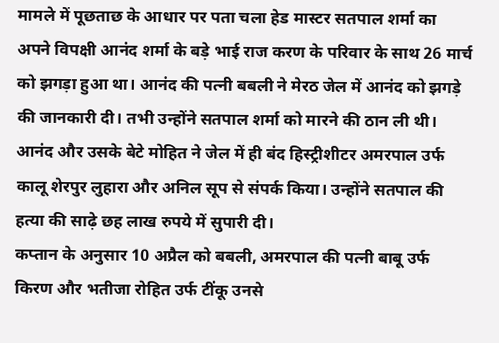मामले में पूछताछ के आधार पर पता चला हेड मास्टर सतपाल शर्मा का अपने विपक्षी आनंद शर्मा के बड़े भाई राज करण के परिवार के साथ 26 मार्च को झगड़ा हुआ था। आनंद की पत्नी बबली ने मेरठ जेल में आनंद को झगड़े की जानकारी दी। तभी उन्होंने सतपाल शर्मा को मारने की ठान ली थी। आनंद और उसके बेटे मोहित ने जेल में ही बंद हिस्ट्रीशीटर अमरपाल उर्फ कालू शेरपुर लुहारा और अनिल सूप से संपर्क किया। उन्होंने सतपाल की हत्या की साढ़े छह लाख रुपये में सुपारी दी।
कप्तान के अनुसार 10 अप्रैल को बबली, अमरपाल की पत्नी बाबू उर्फ किरण और भतीजा रोहित उर्फ टींकू उनसे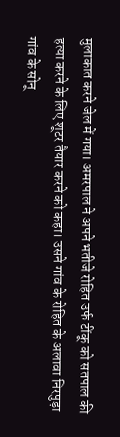मुलाकात करने जेल में गया। अमरपाल ने अपने भतीजे रोहित उर्फ टींकू को सतपाल की हत्या करने के लिए शूटर तैयार करने को कहा। उसने गांव के रोहित के अलावा निरपुड़ा गांव के सोनू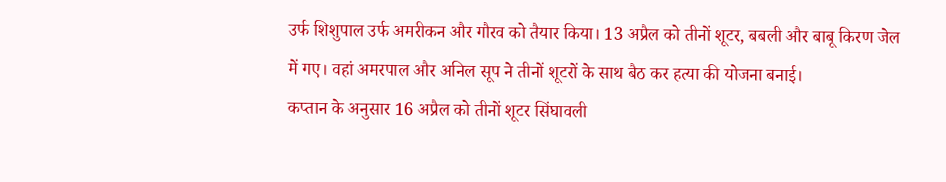उर्फ शिशुपाल उर्फ अमरीकन और गौरव को तैयार किया। 13 अप्रैल को तीनों शूटर, बबली और बाबू किरण जेल में गए। वहां अमरपाल और अनिल सूप ने तीनों शूटरों के साथ बैठ कर हत्या की योजना बनाई।
कप्तान के अनुसार 16 अप्रैल को तीनों शूटर सिंघावली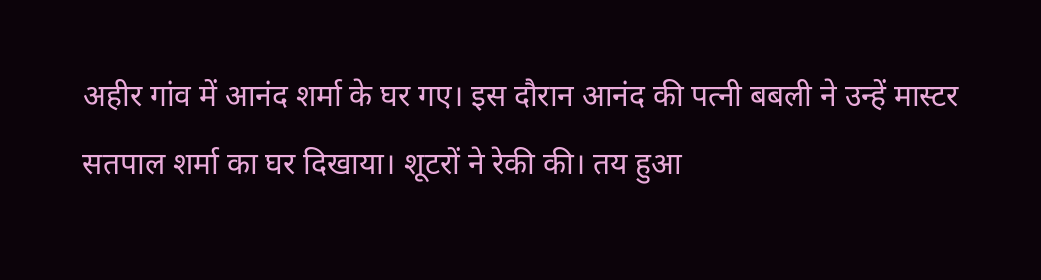अहीर गांव में आनंद शर्मा के घर गए। इस दौरान आनंद की पत्नी बबली ने उन्हें मास्टर सतपाल शर्मा का घर दिखाया। शूटरों ने रेकी की। तय हुआ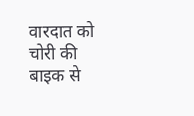वारदात को चोरी की बाइक से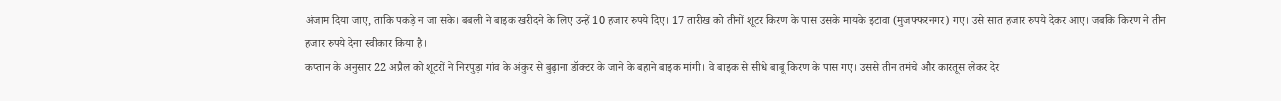अंजाम दिया जाए, ताकि पकड़े न जा सके। बबली ने बाइक खरीदने के लिए उन्हें 10 हजार रुपये दिए। 17 तारीख को तीनों शूटर किरण के पास उसके मायके इटावा (मुजफ्फरनगर) गए। उसे सात हजार रुपये देकर आए। जबकि किरण ने तीन हजार रुपये देना स्वीकार किया है।
कप्तान के अनुसार 22 अप्रैल को शूटरों ने निरपुड़ा गांव के अंकुर से बुढ़ाना डॉक्टर के जाने के बहाने बाइक मांगी। वे बाइक से सीधे बाबू किरण के पास गए। उससे तीन तमंचे और कारतूस लेकर देर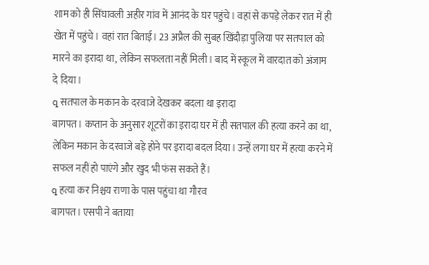शाम को ही सिंघावली अहीर गांव में आनंद के घर पहुंचे। वहां से कपड़े लेकर रात में ही खेत में पहुंचे। वहां रात बिताई। 23 अप्रैल की सुबह खिंदौड़ा पुलिया पर सतपाल को मारने का इरादा था, लेकिन सफलता नहीं मिली। बाद में स्कूल में वारदात को अंजाम दे दिया।
q सतपाल के मकान के दरवाजे देखकर बदला था इरादा
बागपत। कप्तान के अनुसार शूटरों का इरादा घर में ही सतपाल की हत्या करने का था, लेकिन मकान के दरवाजे बड़े होने पर इरादा बदल दिया। उन्हें लगा घर में हत्या करने में सफल नहीं हो पाएंगे और खुद भी फंस सकते हैं।
q हत्या कर निश्चय राणा के पास पहुंचा था गौरव
बागपत। एसपी ने बताया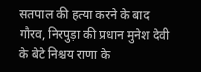सतपाल की हत्या करने के बाद गौरव, निरपुड़ा की प्रधान मुनेश देवी के बेटे निश्चय राणा के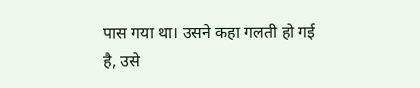पास गया था। उसने कहा गलती हो गई है, उसे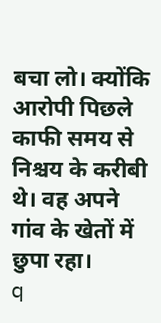बचा लो। क्योंकि आरोपी पिछले काफी समय से निश्चय के करीबी थे। वह अपने गांव के खेतों में छुपा रहा।
q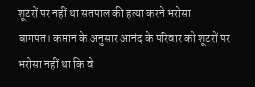शूटरों पर नहीं था सतपाल की हत्या करने भरोसा
बागपत। कप्तान के अनुसार आनंद के परिवार को शूटरों पर भरोसा नहीं था कि वे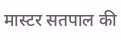मास्टर सतपाल की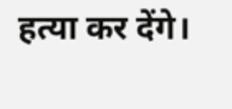हत्या कर देंगे।